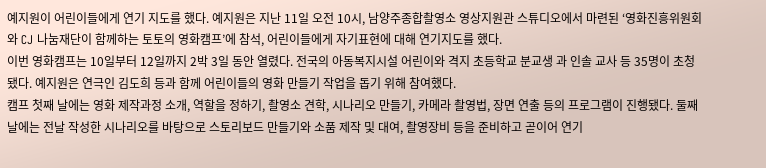예지원이 어린이들에게 연기 지도를 했다. 예지원은 지난 11일 오전 10시, 남양주종합촬영소 영상지원관 스튜디오에서 마련된 ‘영화진흥위원회와 CJ 나눔재단이 함께하는 토토의 영화캠프’에 참석, 어린이들에게 자기표현에 대해 연기지도를 했다.
이번 영화캠프는 10일부터 12일까지 2박 3일 동안 열렸다. 전국의 아동복지시설 어린이와 격지 초등학교 분교생 과 인솔 교사 등 35명이 초청됐다. 예지원은 연극인 김도희 등과 함께 어린이들의 영화 만들기 작업을 돕기 위해 참여했다.
캠프 첫째 날에는 영화 제작과정 소개, 역할을 정하기, 촬영소 견학, 시나리오 만들기, 카메라 촬영법, 장면 연출 등의 프로그램이 진행됐다. 둘째 날에는 전날 작성한 시나리오를 바탕으로 스토리보드 만들기와 소품 제작 및 대여, 촬영장비 등을 준비하고 곧이어 연기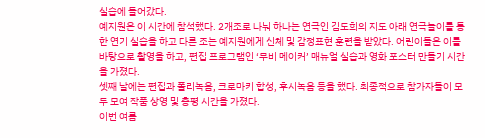실습에 들어갔다.
예지원은 이 시간에 참석했다. 2개조로 나눠 하나는 연극인 김도희의 지도 아래 연극놀이를 통한 연기 실습을 하고 다른 조는 예지원에게 신체 및 감정표현 훈련을 받았다. 어린이들은 이를 바탕으로 촬영을 하고, 편집 프로그램인 ‘무비 메이커’ 매뉴얼 실습과 영화 포스터 만들기 시간을 가졌다.
셋째 날에는 편집과 폴리녹음, 크로마키 합성, 후시녹음 등을 했다. 최종적으로 참가자들이 모두 모여 작품 상영 및 총평 시간을 가졌다.
이번 여름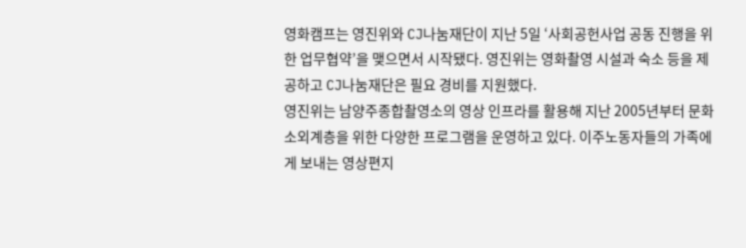영화캠프는 영진위와 CJ나눔재단이 지난 5일 ‘사회공헌사업 공동 진행을 위한 업무협약’을 맺으면서 시작됐다. 영진위는 영화촬영 시설과 숙소 등을 제공하고 CJ나눔재단은 필요 경비를 지원했다.
영진위는 남양주종합촬영소의 영상 인프라를 활용해 지난 2005년부터 문화 소외계층을 위한 다양한 프로그램을 운영하고 있다. 이주노동자들의 가족에게 보내는 영상편지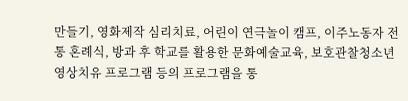만들기, 영화제작 심리치료, 어린이 연극놀이 캠프, 이주노동자 전통 혼례식, 방과 후 학교를 활용한 문화예술교육, 보호관찰청소년 영상치유 프로그램 등의 프로그램을 통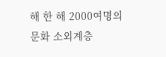해 한 해 2000여명의 문화 소외계층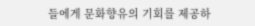들에게 문화향유의 기회를 제공하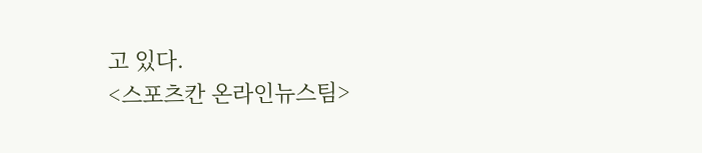고 있다.
<스포츠칸 온라인뉴스팀>